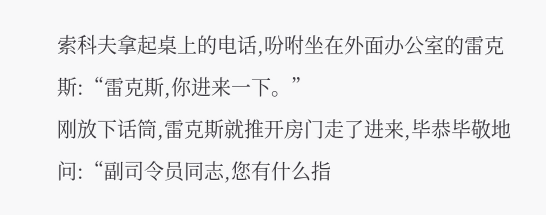索科夫拿起桌上的电话,吩咐坐在外面办公室的雷克斯:“雷克斯,你进来一下。”
刚放下话筒,雷克斯就推开房门走了进来,毕恭毕敬地问:“副司令员同志,您有什么指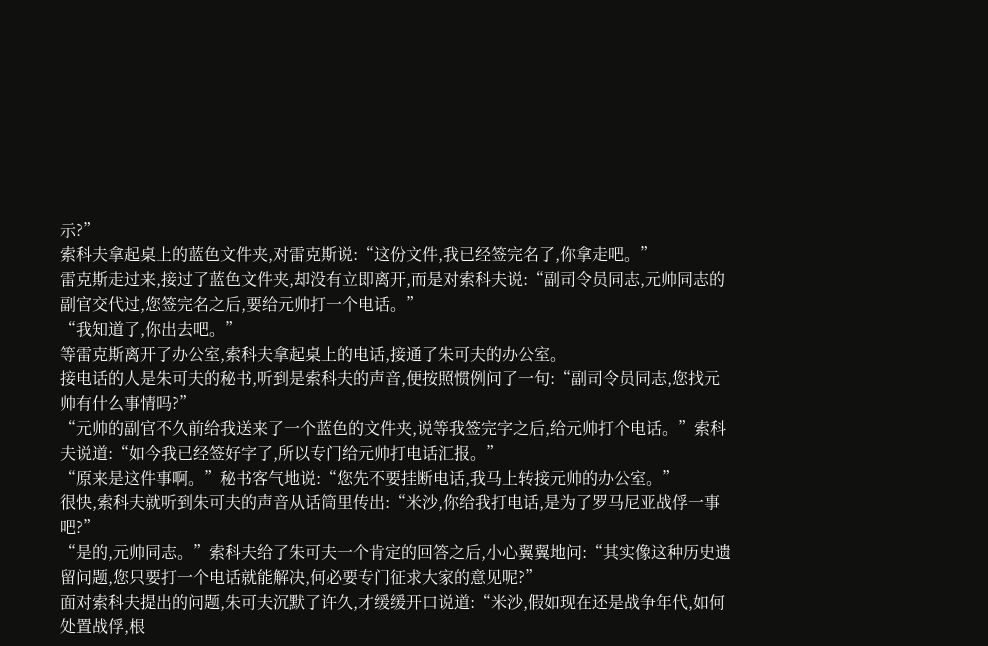示?”
索科夫拿起桌上的蓝色文件夹,对雷克斯说:“这份文件,我已经签完名了,你拿走吧。”
雷克斯走过来,接过了蓝色文件夹,却没有立即离开,而是对索科夫说:“副司令员同志,元帅同志的副官交代过,您签完名之后,要给元帅打一个电话。”
“我知道了,你出去吧。”
等雷克斯离开了办公室,索科夫拿起桌上的电话,接通了朱可夫的办公室。
接电话的人是朱可夫的秘书,听到是索科夫的声音,便按照惯例问了一句:“副司令员同志,您找元帅有什么事情吗?”
“元帅的副官不久前给我送来了一个蓝色的文件夹,说等我签完字之后,给元帅打个电话。”索科夫说道:“如今我已经签好字了,所以专门给元帅打电话汇报。”
“原来是这件事啊。”秘书客气地说:“您先不要挂断电话,我马上转接元帅的办公室。”
很快,索科夫就听到朱可夫的声音从话筒里传出:“米沙,你给我打电话,是为了罗马尼亚战俘一事吧?”
“是的,元帅同志。”索科夫给了朱可夫一个肯定的回答之后,小心翼翼地问:“其实像这种历史遗留问题,您只要打一个电话就能解决,何必要专门征求大家的意见呢?”
面对索科夫提出的问题,朱可夫沉默了许久,才缓缓开口说道:“米沙,假如现在还是战争年代,如何处置战俘,根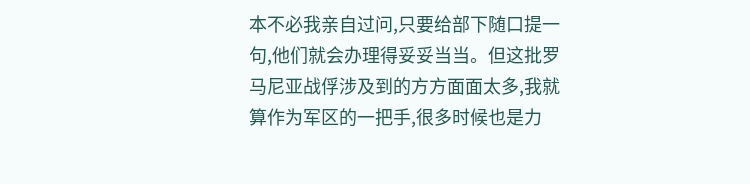本不必我亲自过问,只要给部下随口提一句,他们就会办理得妥妥当当。但这批罗马尼亚战俘涉及到的方方面面太多,我就算作为军区的一把手,很多时候也是力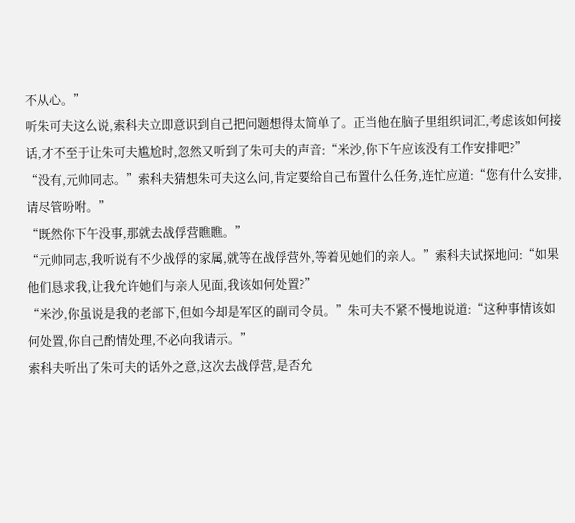不从心。”
听朱可夫这么说,索科夫立即意识到自己把问题想得太简单了。正当他在脑子里组织词汇,考虑该如何接话,才不至于让朱可夫尴尬时,忽然又听到了朱可夫的声音:“米沙,你下午应该没有工作安排吧?”
“没有,元帅同志。”索科夫猜想朱可夫这么问,肯定要给自己布置什么任务,连忙应道:“您有什么安排,请尽管吩咐。”
“既然你下午没事,那就去战俘营瞧瞧。”
“元帅同志,我听说有不少战俘的家属,就等在战俘营外,等着见她们的亲人。”索科夫试探地问:“如果他们恳求我,让我允许她们与亲人见面,我该如何处置?”
“米沙,你虽说是我的老部下,但如今却是军区的副司令员。”朱可夫不紧不慢地说道:“这种事情该如何处置,你自己酌情处理,不必向我请示。”
索科夫听出了朱可夫的话外之意,这次去战俘营,是否允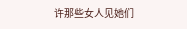许那些女人见她们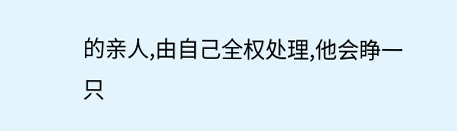的亲人,由自己全权处理,他会睁一只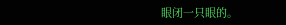眼闭一只眼的。